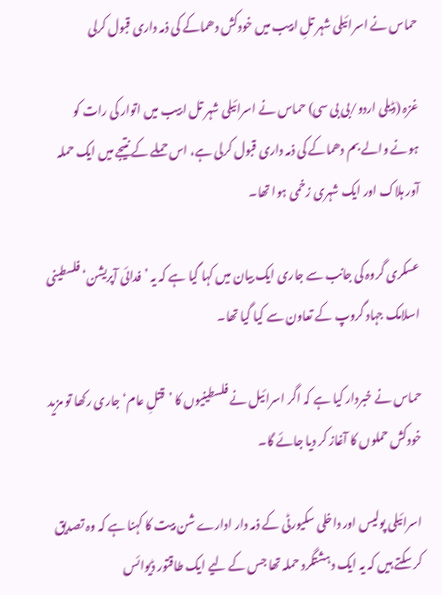حماس نے اسرائیلی شہر تلِ ابیب میں خودکش دھماکے کی ذمہ داری قبول کرلی

غزہ (ڈیلی اردو/بی بی سی) حماس نے اسرائیلی شہر تل ابیب میں اتوار کی رات کو ہونے والے بم دھماکے کی ذمہ داری قبول کرلی ہے، اس حملے کے نتیجے میں ایک حملہ آور ہلاک اور ایک شہری زخمی ہوا تھا۔

عسکری گروہ کی جانب سے جاری ایک بیان میں کہا گیا ہے کہ یہ ’فدائی آپریشن‘ فلسطینی اسلامک جہاد گروپ کے تعاون سے کیا گیا تھا۔

حماس نے خبردار کیا ہے کہ اگر اسرائیل نے فلسطینیوں کا ’قتلِ عام‘ جاری رکھا تو مزید خودکش حملوں کا آغاز کر دیا جائے گا۔

اسرائیلی پولیس اور داخلی سکیورٹی کے ذمہ دار ادارے شن بیت کا کہنا ہے کہ وہ تصدیق کر سکتے ہیں کہ یہ ایک دہشتگرد حملہ تھا جس کے لیے ایک طاقتور ڈیوائس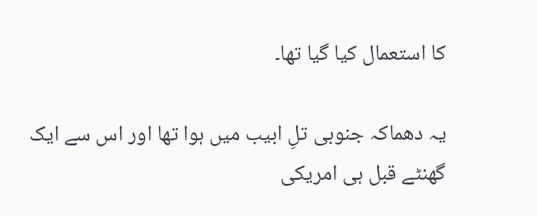کا استعمال کیا گیا تھا۔

یہ دھماکہ جنوبی تلِ ابیب میں ہوا تھا اور اس سے ایک گھنٹے قبل ہی امریکی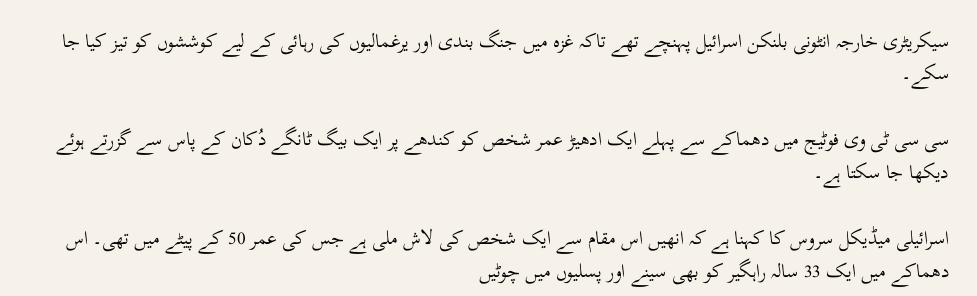سیکریٹری خارجہ انٹونی بلنکن اسرائیل پہنچے تھے تاکہ غزہ میں جنگ بندی اور یرغمالیوں کی رہائی کے لیے کوششوں کو تیز کیا جا سکے۔

سی سی ٹی وی فوٹیج میں دھماکے سے پہلے ایک ادھیڑ عمر شخص کو کندھے پر ایک بیگ ٹانگے دُکان کے پاس سے گزرتے ہوئے دیکھا جا سکتا ہے۔

اسرائیلی میڈیکل سروس کا کہنا ہے کہ انھیں اس مقام سے ایک شخص کی لاش ملی ہے جس کی عمر 50 کے پیٹے میں تھی۔ اس دھماکے میں ایک 33 سالہ راہگیر کو بھی سینے اور پسلیوں میں چوٹیں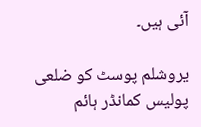آئی ہیں۔

یروشلم پوسٹ کو ضلعی پولیس کمانڈر ہائم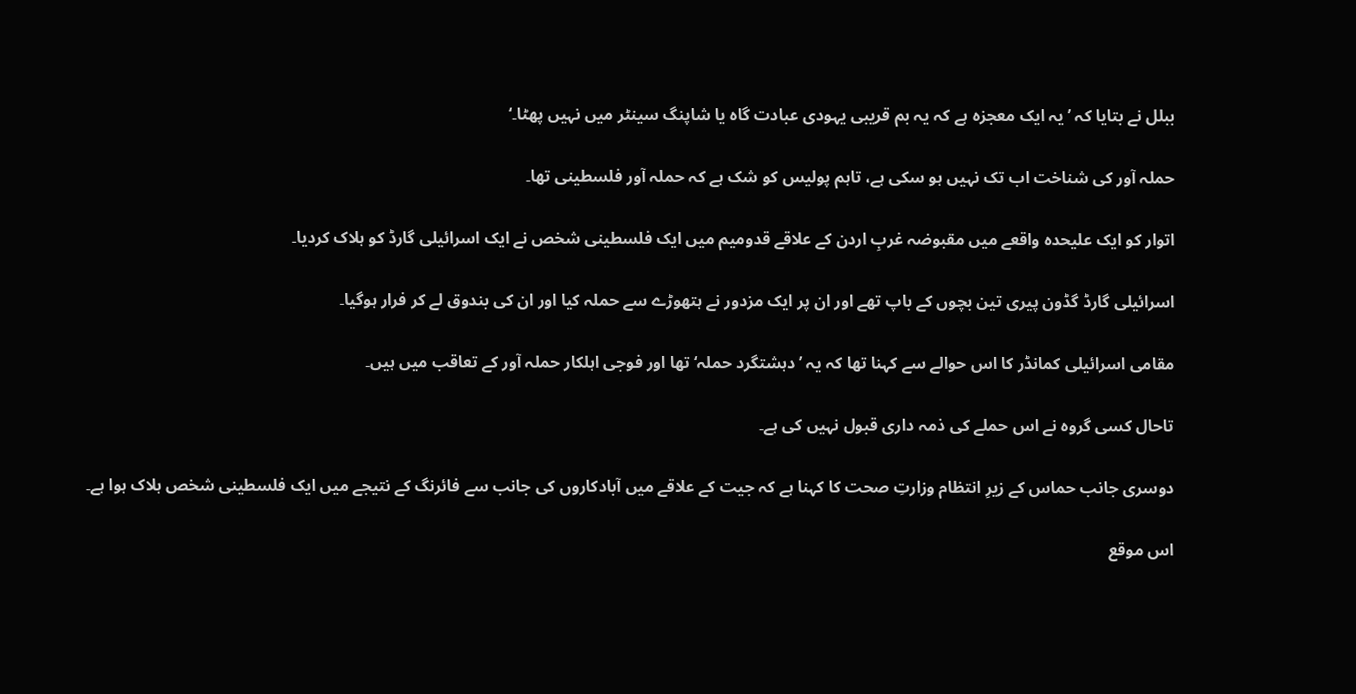ببلل نے بتایا کہ ’یہ ایک معجزہ ہے کہ یہ بم قریبی یہودی عبادت گاہ یا شاپنگ سینٹر میں نہیں پھٹا۔‘

حملہ آور کی شناخت اب تک نہیں ہو سکی ہے، تاہم پولیس کو شک ہے کہ حملہ آور فلسطینی تھا۔

اتوار کو ایک علیحدہ واقعے میں مقبوضہ غربِ اردن کے علاقے قدومیم میں ایک فلسطینی شخص نے ایک اسرائیلی گارڈ کو ہلاک کردیا۔

اسرائیلی گارڈ گڈون پیری تین بچوں کے باپ تھے اور ان پر ایک مزدور نے ہتھوڑے سے حملہ کیا اور ان کی بندوق لے کر فرار ہوگیا۔

مقامی اسرائیلی کمانڈر کا اس حوالے سے کہنا تھا کہ یہ ’دہشتگرد حملہ‘ تھا اور فوجی اہلکار حملہ آور کے تعاقب میں ہیں۔

تاحال کسی گروہ نے اس حملے کی ذمہ داری قبول نہیں کی ہے۔

دوسری جانب حماس کے زیرِ انتظام وزارتِ صحت کا کہنا ہے کہ جیت کے علاقے میں آبادکاروں کی جانب سے فائرنگ کے نتیجے میں ایک فلسطینی شخص ہلاک ہوا ہے۔

اس موقع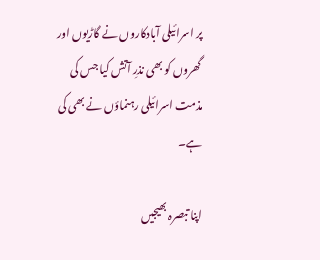پر اسرائیلی آبادکاروں نے گاڑیوں اور گھروں کو بھی نذرِ آتش کیا جس کی مذمت اسرائیلی رہنماؤں نے بھی کی ہے۔

اپنا تبصرہ بھیجیں